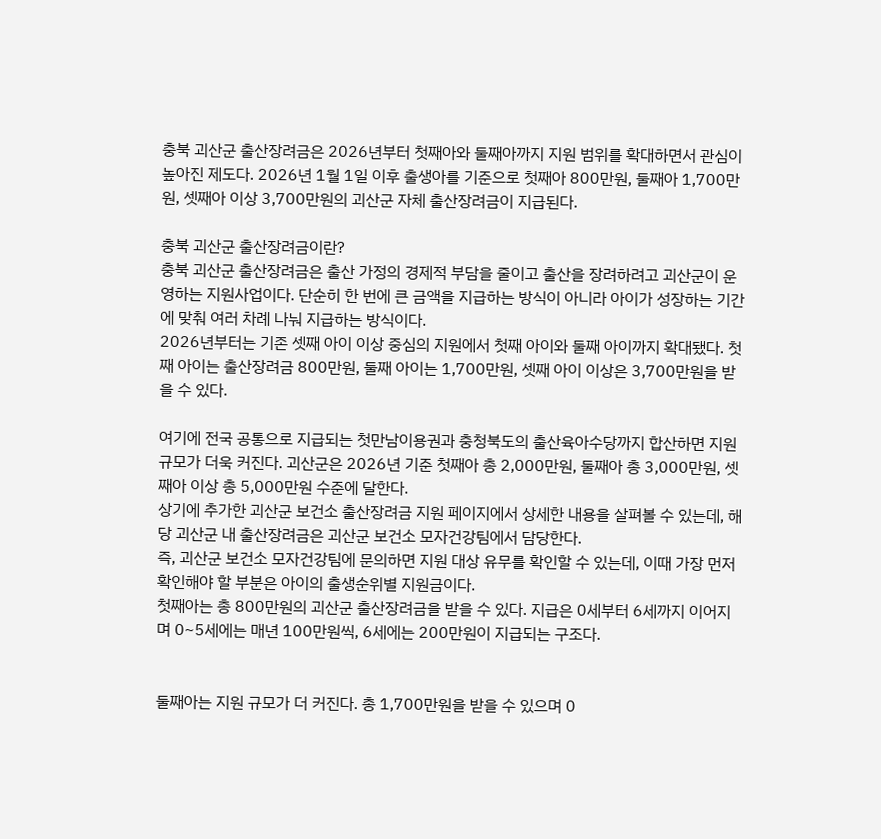충북 괴산군 출산장려금은 2026년부터 첫째아와 둘째아까지 지원 범위를 확대하면서 관심이 높아진 제도다. 2026년 1월 1일 이후 출생아를 기준으로 첫째아 800만원, 둘째아 1,700만원, 셋째아 이상 3,700만원의 괴산군 자체 출산장려금이 지급된다.

충북 괴산군 출산장려금이란?
충북 괴산군 출산장려금은 출산 가정의 경제적 부담을 줄이고 출산을 장려하려고 괴산군이 운영하는 지원사업이다. 단순히 한 번에 큰 금액을 지급하는 방식이 아니라 아이가 성장하는 기간에 맞춰 여러 차례 나눠 지급하는 방식이다.
2026년부터는 기존 셋째 아이 이상 중심의 지원에서 첫째 아이와 둘째 아이까지 확대됐다. 첫째 아이는 출산장려금 800만원, 둘째 아이는 1,700만원, 셋째 아이 이상은 3,700만원을 받을 수 있다.

여기에 전국 공통으로 지급되는 첫만남이용권과 충청북도의 출산육아수당까지 합산하면 지원 규모가 더욱 커진다. 괴산군은 2026년 기준 첫째아 총 2,000만원, 둘째아 총 3,000만원, 셋째아 이상 총 5,000만원 수준에 달한다.
상기에 추가한 괴산군 보건소 출산장려금 지원 페이지에서 상세한 내용을 살펴볼 수 있는데, 해당 괴산군 내 출산장려금은 괴산군 보건소 모자건강팀에서 담당한다.
즉, 괴산군 보건소 모자건강팀에 문의하면 지원 대상 유무를 확인할 수 있는데, 이때 가장 먼저 확인해야 할 부분은 아이의 출생순위별 지원금이다.
첫째아는 총 800만원의 괴산군 출산장려금을 받을 수 있다. 지급은 0세부터 6세까지 이어지며 0~5세에는 매년 100만원씩, 6세에는 200만원이 지급되는 구조다.


둘째아는 지원 규모가 더 커진다. 총 1,700만원을 받을 수 있으며 0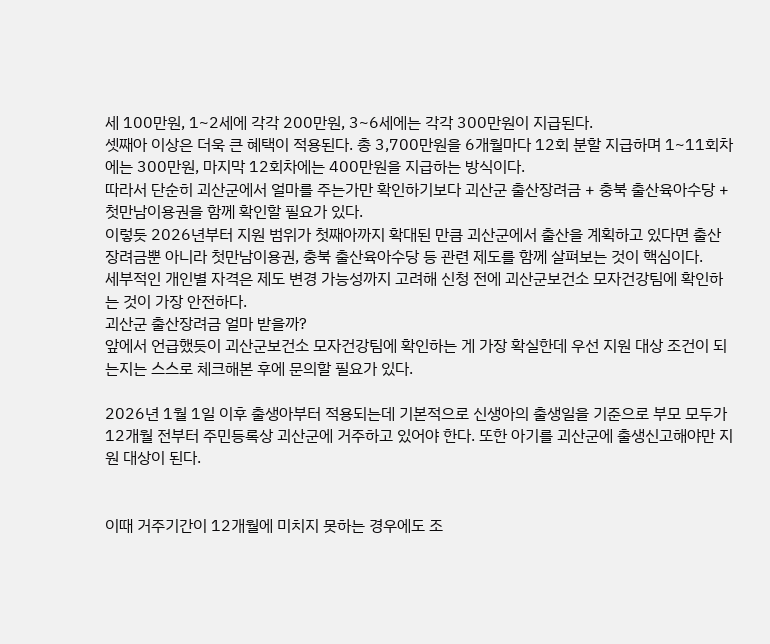세 100만원, 1~2세에 각각 200만원, 3~6세에는 각각 300만원이 지급된다.
셋째아 이상은 더욱 큰 혜택이 적용된다. 총 3,700만원을 6개월마다 12회 분할 지급하며 1~11회차에는 300만원, 마지막 12회차에는 400만원을 지급하는 방식이다.
따라서 단순히 괴산군에서 얼마를 주는가만 확인하기보다 괴산군 출산장려금 + 충북 출산육아수당 + 첫만남이용권을 함께 확인할 필요가 있다.
이렇듯 2026년부터 지원 범위가 첫째아까지 확대된 만큼 괴산군에서 출산을 계획하고 있다면 출산장려금뿐 아니라 첫만남이용권, 충북 출산육아수당 등 관련 제도를 함께 살펴보는 것이 핵심이다.
세부적인 개인별 자격은 제도 변경 가능성까지 고려해 신청 전에 괴산군보건소 모자건강팀에 확인하는 것이 가장 안전하다.
괴산군 출산장려금 얼마 받을까?
앞에서 언급했듯이 괴산군보건소 모자건강팀에 확인하는 게 가장 확실한데 우선 지원 대상 조건이 되는지는 스스로 체크해본 후에 문의할 필요가 있다.

2026년 1월 1일 이후 출생아부터 적용되는데 기본적으로 신생아의 출생일을 기준으로 부모 모두가 12개월 전부터 주민등록상 괴산군에 거주하고 있어야 한다. 또한 아기를 괴산군에 출생신고해야만 지원 대상이 된다.


이때 거주기간이 12개월에 미치지 못하는 경우에도 조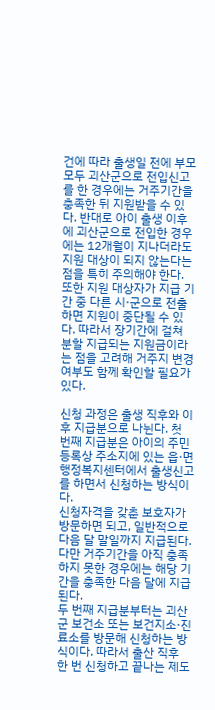건에 따라 출생일 전에 부모 모두 괴산군으로 전입신고를 한 경우에는 거주기간을 충족한 뒤 지원받을 수 있다. 반대로 아이 출생 이후에 괴산군으로 전입한 경우에는 12개월이 지나더라도 지원 대상이 되지 않는다는 점을 특히 주의해야 한다.
또한 지원 대상자가 지급 기간 중 다른 시·군으로 전출하면 지원이 중단될 수 있다. 따라서 장기간에 걸쳐 분할 지급되는 지원금이라는 점을 고려해 거주지 변경 여부도 함께 확인할 필요가 있다.

신청 과정은 출생 직후와 이후 지급분으로 나뉜다. 첫 번째 지급분은 아이의 주민등록상 주소지에 있는 읍·면 행정복지센터에서 출생신고를 하면서 신청하는 방식이다.
신청자격을 갖춘 보호자가 방문하면 되고, 일반적으로 다음 달 말일까지 지급된다. 다만 거주기간을 아직 충족하지 못한 경우에는 해당 기간을 충족한 다음 달에 지급된다.
두 번째 지급분부터는 괴산군 보건소 또는 보건지소·진료소를 방문해 신청하는 방식이다. 따라서 출산 직후 한 번 신청하고 끝나는 제도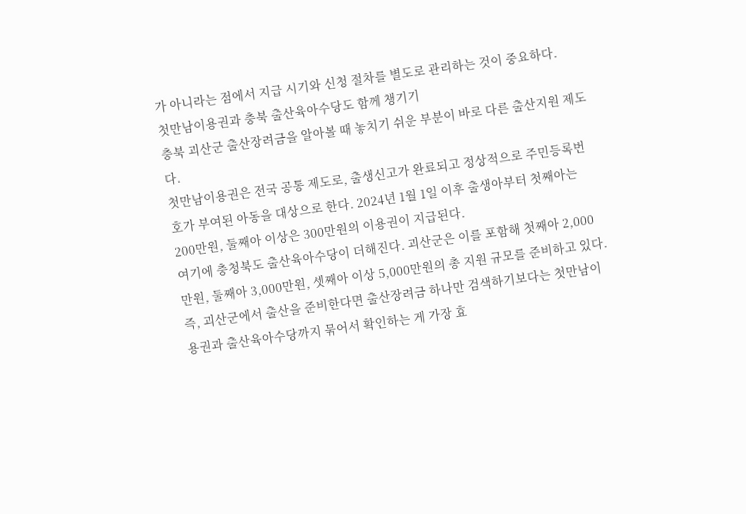가 아니라는 점에서 지급 시기와 신청 절차를 별도로 관리하는 것이 중요하다.
첫만남이용권과 충북 출산육아수당도 함께 챙기기
충북 괴산군 출산장려금을 알아볼 때 놓치기 쉬운 부분이 바로 다른 출산지원 제도다.
첫만남이용권은 전국 공통 제도로, 출생신고가 완료되고 정상적으로 주민등록번호가 부여된 아동을 대상으로 한다. 2024년 1월 1일 이후 출생아부터 첫째아는 200만원, 둘째아 이상은 300만원의 이용권이 지급된다.
여기에 충청북도 출산육아수당이 더해진다. 괴산군은 이를 포함해 첫째아 2,000만원, 둘째아 3,000만원, 셋째아 이상 5,000만원의 총 지원 규모를 준비하고 있다.
즉, 괴산군에서 출산을 준비한다면 출산장려금 하나만 검색하기보다는 첫만남이용권과 출산육아수당까지 묶어서 확인하는 게 가장 효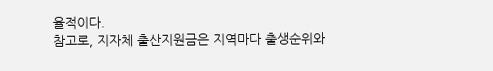율적이다.
참고로, 지자체 출산지원금은 지역마다 출생순위와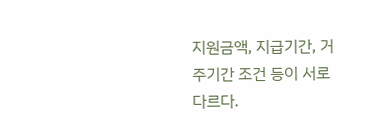지원금액, 지급기간, 거주기간 조건 등이 서로 다르다.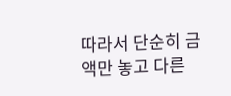따라서 단순히 금액만 놓고 다른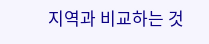지역과 비교하는 것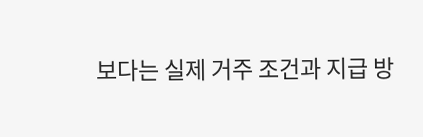보다는 실제 거주 조건과 지급 방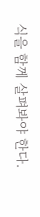식을 함께 살펴봐야 한다.